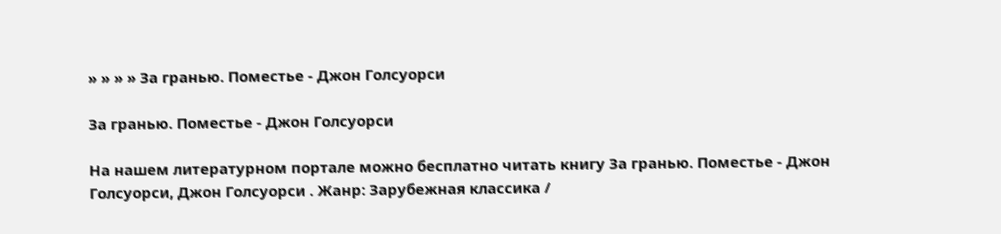» » » » За гранью. Поместье - Джон Голсуорси

За гранью. Поместье - Джон Голсуорси

На нашем литературном портале можно бесплатно читать книгу За гранью. Поместье - Джон Голсуорси, Джон Голсуорси . Жанр: Зарубежная классика /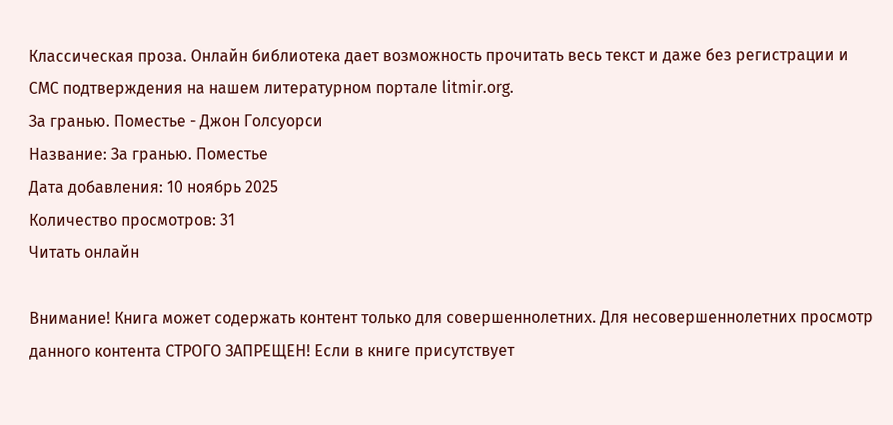Классическая проза. Онлайн библиотека дает возможность прочитать весь текст и даже без регистрации и СМС подтверждения на нашем литературном портале litmir.org.
За гранью. Поместье - Джон Голсуорси
Название: За гранью. Поместье
Дата добавления: 10 ноябрь 2025
Количество просмотров: 31
Читать онлайн

Внимание! Книга может содержать контент только для совершеннолетних. Для несовершеннолетних просмотр данного контента СТРОГО ЗАПРЕЩЕН! Если в книге присутствует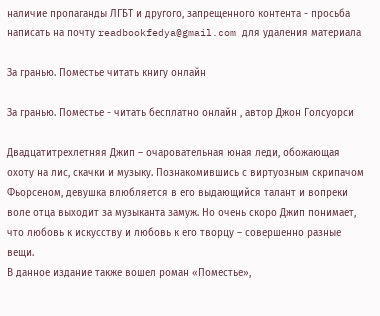наличие пропаганды ЛГБТ и другого, запрещенного контента - просьба написать на почту readbookfedya@gmail.com для удаления материала

За гранью. Поместье читать книгу онлайн

За гранью. Поместье - читать бесплатно онлайн , автор Джон Голсуорси

Двадцатитрехлетняя Джип – очаровательная юная леди, обожающая охоту на лис, скачки и музыку. Познакомившись с виртуозным скрипачом Фьорсеном, девушка влюбляется в его выдающийся талант и вопреки воле отца выходит за музыканта замуж. Но очень скоро Джип понимает, что любовь к искусству и любовь к его творцу – совершенно разные вещи.
В данное издание также вошел роман «Поместье»,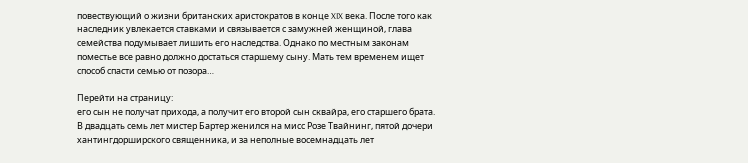повествующий о жизни британских аристократов в конце XIX века. После того как наследник увлекается ставками и связывается с замужней женщиной, глава семейства подумывает лишить его наследства. Однако по местным законам поместье все равно должно достаться старшему сыну. Мать тем временем ищет способ спасти семью от позора…

Перейти на страницу:
его сын не получат прихода, а получит его второй сын сквайра, его старшего брата. В двадцать семь лет мистер Бартер женился на мисс Розе Твайнинг, пятой дочери хантингдорширского священника, и за неполные восемнадцать лет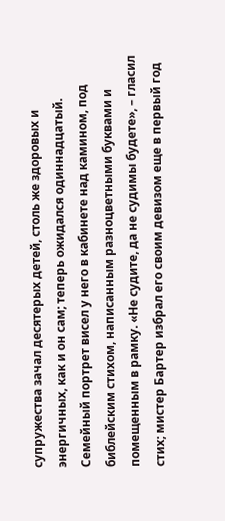супружества зачал десятерых детей, столь же здоровых и энергичных, как и он сам; теперь ожидался одиннадцатый. Семейный портрет висел у него в кабинете над камином, под библейским стихом, написанным разноцветными буквами и помещенным в рамку. «Не судите, да не судимы будете», – гласил стих; мистер Бартер избрал его своим девизом еще в первый год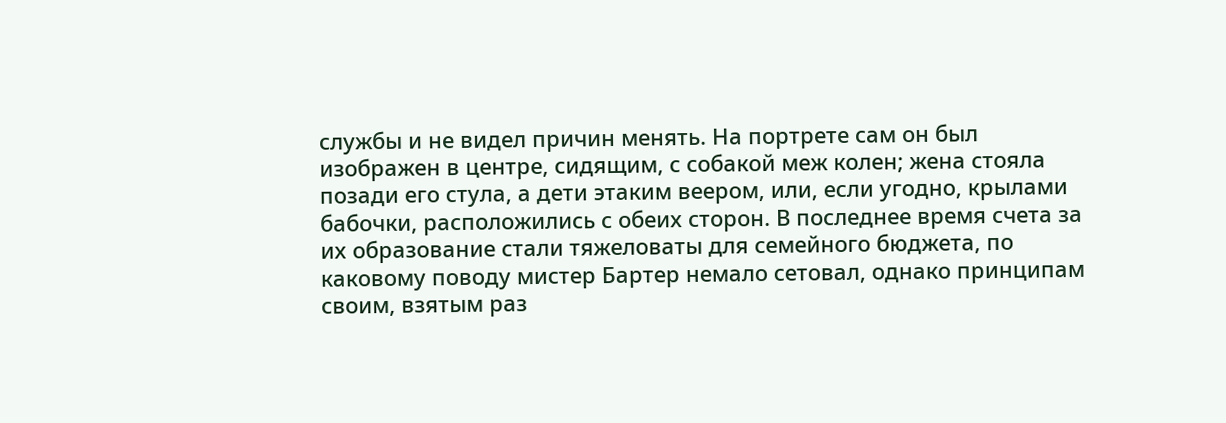службы и не видел причин менять. На портрете сам он был изображен в центре, сидящим, с собакой меж колен; жена стояла позади его стула, а дети этаким веером, или, если угодно, крылами бабочки, расположились с обеих сторон. В последнее время счета за их образование стали тяжеловаты для семейного бюджета, по каковому поводу мистер Бартер немало сетовал, однако принципам своим, взятым раз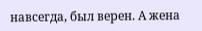навсегда, был верен. А жена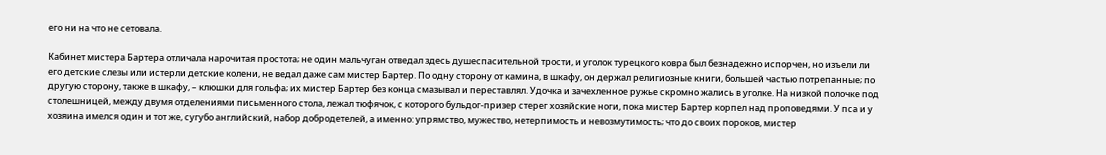его ни на что не сетовала.

Кабинет мистера Бартера отличала нарочитая простота; не один мальчуган отведал здесь душеспасительной трости, и уголок турецкого ковра был безнадежно испорчен, но изъели ли его детские слезы или истерли детские колени, не ведал даже сам мистер Бартер. По одну сторону от камина, в шкафу, он держал религиозные книги, большей частью потрепанные; по другую сторону, также в шкафу, – клюшки для гольфа; их мистер Бартер без конца смазывал и переставлял. Удочка и зачехленное ружье скромно жались в уголке. На низкой полочке под столешницей, между двумя отделениями письменного стола, лежал тюфячок, с которого бульдог-призер стерег хозяйские ноги, пока мистер Бартер корпел над проповедями. У пса и у хозяина имелся один и тот же, сугубо английский, набор добродетелей, а именно: упрямство, мужество, нетерпимость и невозмутимость; что до своих пороков, мистер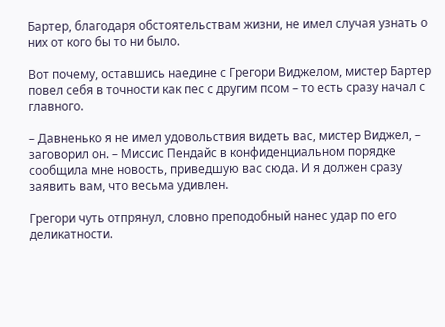Бартер, благодаря обстоятельствам жизни, не имел случая узнать о них от кого бы то ни было.

Вот почему, оставшись наедине с Грегори Виджелом, мистер Бартер повел себя в точности как пес с другим псом – то есть сразу начал с главного.

– Давненько я не имел удовольствия видеть вас, мистер Виджел, – заговорил он. – Миссис Пендайс в конфиденциальном порядке сообщила мне новость, приведшую вас сюда. И я должен сразу заявить вам, что весьма удивлен.

Грегори чуть отпрянул, словно преподобный нанес удар по его деликатности.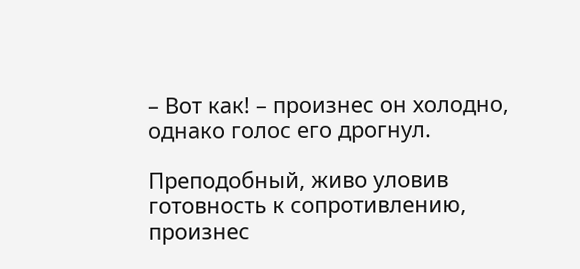– Вот как! – произнес он холодно, однако голос его дрогнул.

Преподобный, живо уловив готовность к сопротивлению, произнес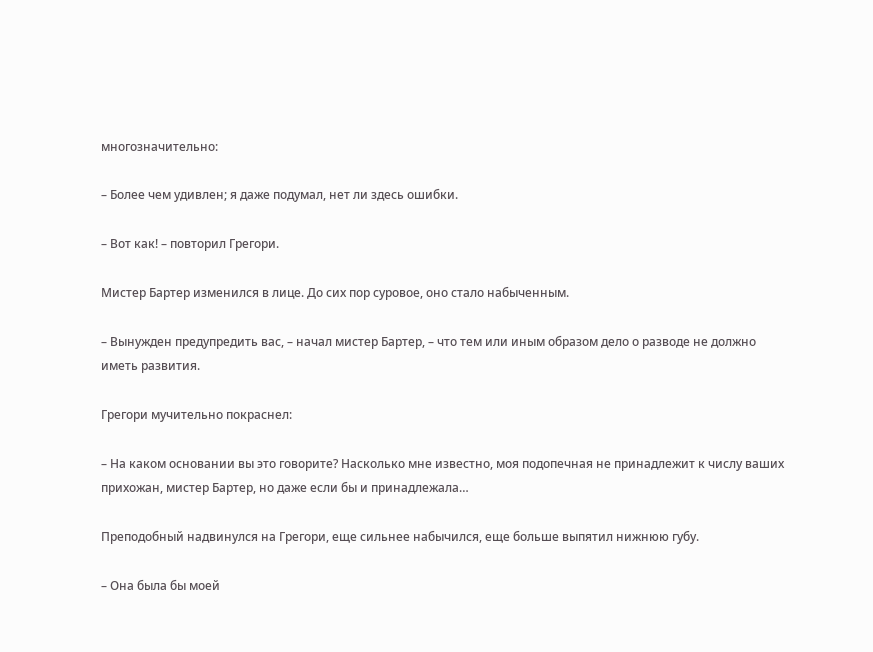многозначительно:

– Более чем удивлен; я даже подумал, нет ли здесь ошибки.

– Вот как! – повторил Грегори.

Мистер Бартер изменился в лице. До сих пор суровое, оно стало набыченным.

– Вынужден предупредить вас, – начал мистер Бартер, – что тем или иным образом дело о разводе не должно иметь развития.

Грегори мучительно покраснел:

– На каком основании вы это говорите? Насколько мне известно, моя подопечная не принадлежит к числу ваших прихожан, мистер Бартер, но даже если бы и принадлежала…

Преподобный надвинулся на Грегори, еще сильнее набычился, еще больше выпятил нижнюю губу.

– Она была бы моей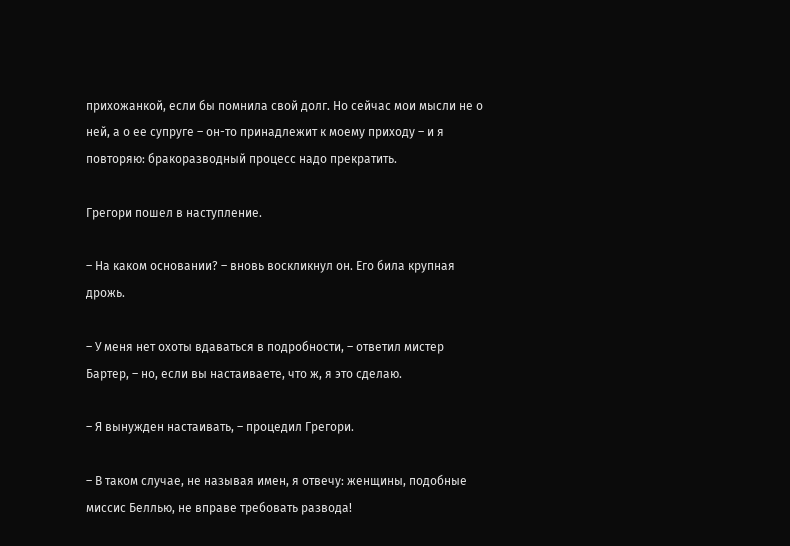прихожанкой, если бы помнила свой долг. Но сейчас мои мысли не о ней, а о ее супруге – он-то принадлежит к моему приходу – и я повторяю: бракоразводный процесс надо прекратить.

Грегори пошел в наступление.

– На каком основании? – вновь воскликнул он. Его била крупная дрожь.

– У меня нет охоты вдаваться в подробности, – ответил мистер Бартер, – но, если вы настаиваете, что ж, я это сделаю.

– Я вынужден настаивать, – процедил Грегори.

– В таком случае, не называя имен, я отвечу: женщины, подобные миссис Беллью, не вправе требовать развода!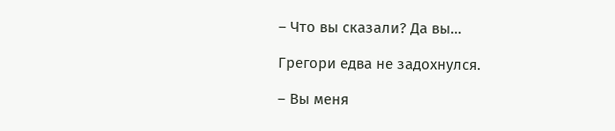– Что вы сказали? Да вы…

Грегори едва не задохнулся.

– Вы меня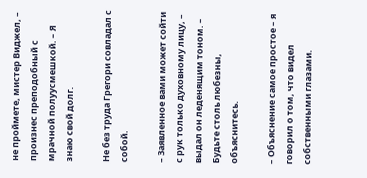не проймете, мистер Виджел, – произнес преподобный с мрачной полуусмешкой. – Я знаю свой долг.

Не без труда Грегори совладал с собой.

– Заявленное вами может сойти с рук только духовному лицу, – выдал он леденящим тоном. – Будьте столь любезны, объяснитесь.

– Объяснение самое простое – я говорил о том, что видел собственными глазами.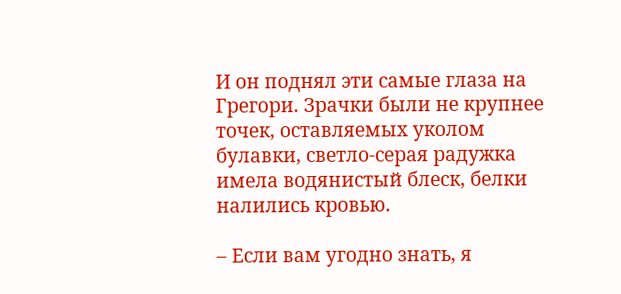И он поднял эти самые глаза на Грегори. Зрачки были не крупнее точек, оставляемых уколом булавки, светло-серая радужка имела водянистый блеск, белки налились кровью.

– Если вам угодно знать, я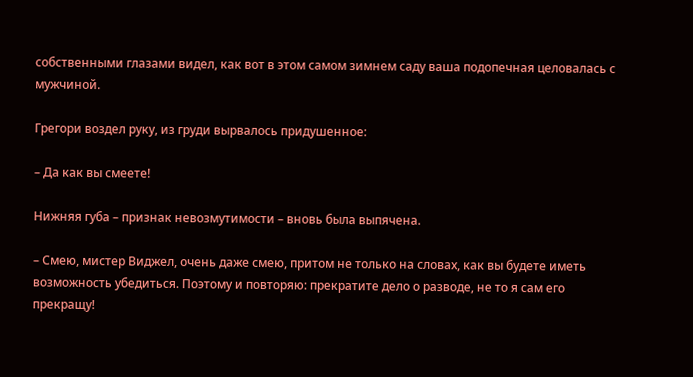собственными глазами видел, как вот в этом самом зимнем саду ваша подопечная целовалась с мужчиной.

Грегори воздел руку, из груди вырвалось придушенное:

– Да как вы смеете!

Нижняя губа – признак невозмутимости – вновь была выпячена.

– Смею, мистер Виджел, очень даже смею, притом не только на словах, как вы будете иметь возможность убедиться. Поэтому и повторяю: прекратите дело о разводе, не то я сам его прекращу!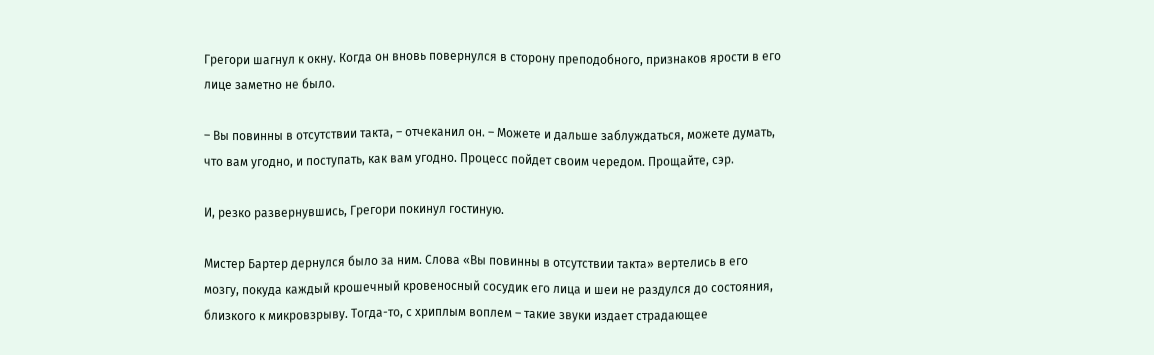Грегори шагнул к окну. Когда он вновь повернулся в сторону преподобного, признаков ярости в его лице заметно не было.

– Вы повинны в отсутствии такта, – отчеканил он. – Можете и дальше заблуждаться, можете думать, что вам угодно, и поступать, как вам угодно. Процесс пойдет своим чередом. Прощайте, сэр.

И, резко развернувшись, Грегори покинул гостиную.

Мистер Бартер дернулся было за ним. Слова «Вы повинны в отсутствии такта» вертелись в его мозгу, покуда каждый крошечный кровеносный сосудик его лица и шеи не раздулся до состояния, близкого к микровзрыву. Тогда-то, с хриплым воплем – такие звуки издает страдающее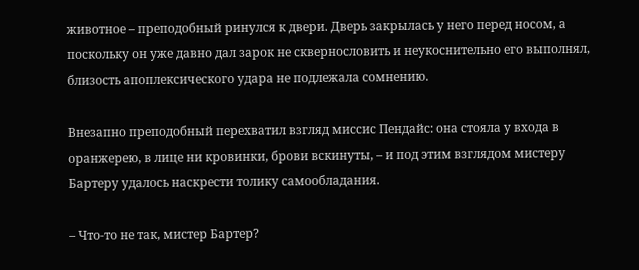животное – преподобный ринулся к двери. Дверь закрылась у него перед носом, а поскольку он уже давно дал зарок не сквернословить и неукоснительно его выполнял, близость апоплексического удара не подлежала сомнению.

Внезапно преподобный перехватил взгляд миссис Пендайс: она стояла у входа в оранжерею, в лице ни кровинки, брови вскинуты, – и под этим взглядом мистеру Бартеру удалось наскрести толику самообладания.

– Что-то не так, мистер Бартер?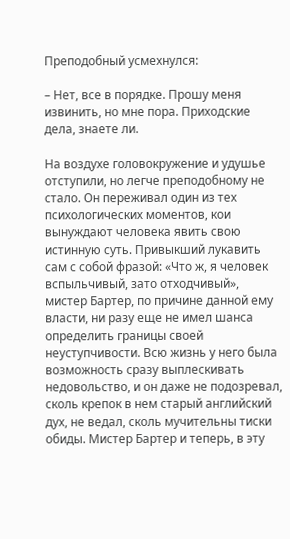Преподобный усмехнулся:

– Нет, все в порядке. Прошу меня извинить, но мне пора. Приходские дела, знаете ли.

На воздухе головокружение и удушье отступили, но легче преподобному не стало. Он переживал один из тех психологических моментов, кои вынуждают человека явить свою истинную суть. Привыкший лукавить сам с собой фразой: «Что ж, я человек вспыльчивый, зато отходчивый», мистер Бартер, по причине данной ему власти, ни разу еще не имел шанса определить границы своей неуступчивости. Всю жизнь у него была возможность сразу выплескивать недовольство, и он даже не подозревал, сколь крепок в нем старый английский дух, не ведал, сколь мучительны тиски обиды. Мистер Бартер и теперь, в эту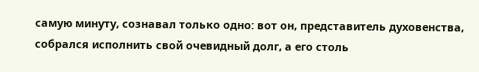самую минуту, сознавал только одно: вот он, представитель духовенства, собрался исполнить свой очевидный долг, а его столь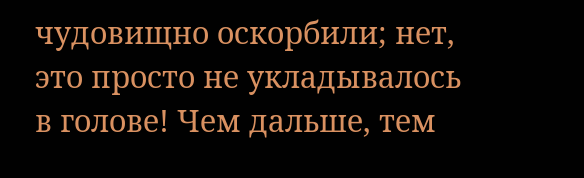чудовищно оскорбили; нет, это просто не укладывалось в голове! Чем дальше, тем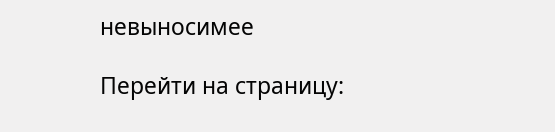невыносимее

Перейти на страницу: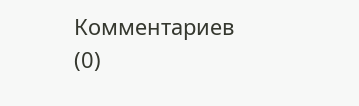Комментариев (0)